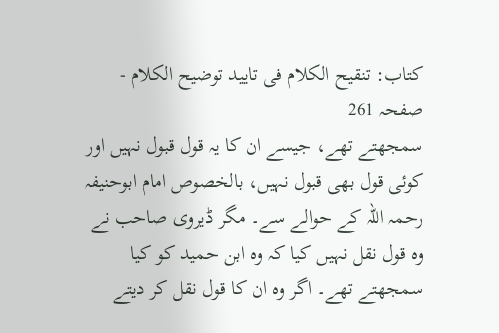کتاب: تنقیح الکلام فی تایید توضیح الکلام - صفحہ 261
سمجھتے تھے، جیسے ان کا یہ قول قبول نہیں اور کوئی قول بھی قبول نہیں، بالخصوص امام ابوحنیفہ رحمہ اللہ کے حوالے سے۔ مگر ڈیروی صاحب نے وہ قول نقل نہیں کیا کہ وہ ابن حمید کو کیا سمجھتے تھے۔ اگر وہ ان کا قول نقل کر دیتے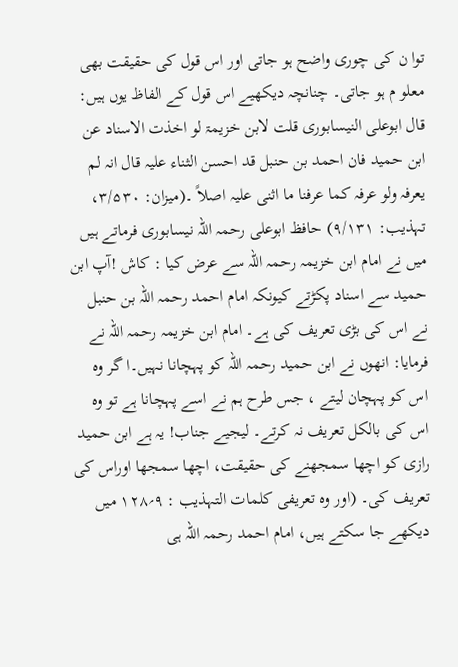توا ن کی چوری واضح ہو جاتی اور اس قول کی حقیقت بھی معلو م ہو جاتی۔ چنانچہ دیکھیے اس قول کے الفاظ یوں ہیں: قال ابوعلی النیسابوری قلت لابن خزیمۃ لو اخذت الاسناد عن ابن حمید فان احمد بن حنبل قد احسن الثناء علیہ قال انہ لم یعرفہ ولو عرفہ کما عرفنا ما اثنی علیہ اصلاً ۔(میزان: ۳/۵۳۰، تہذیب: ۹/۱۳۱) حافظ ابوعلی رحمہ اللہ نیسابوری فرماتے ہیں میں نے امام ابن خزیمہ رحمہ اللہ سے عرض کیا : کاش !آپ ابن حمید سے اسناد پکڑتے کیونکہ امام احمد رحمہ اللہ بن حنبل نے اس کی بڑی تعریف کی ہے۔ امام ابن خزیمہ رحمہ اللہ نے فرمایا: انھوں نے ابن حمید رحمہ اللہ کو پہچانا نہیں۔ا گر وہ اس کو پہچان لیتے ، جس طرح ہم نے اسے پہچانا ہے تو وہ اس کی بالکل تعریف نہ کرتے۔ لیجیے جناب! یہ ہے ابن حمید رازی کو اچھا سمجھنے کی حقیقت، اچھا سمجھا اوراس کی تعریف کی۔ (اور وہ تعریفی کلمات التہذیب : ۹؍۱۲۸ میں دیکھے جا سکتے ہیں، امام احمد رحمہ اللہ ہی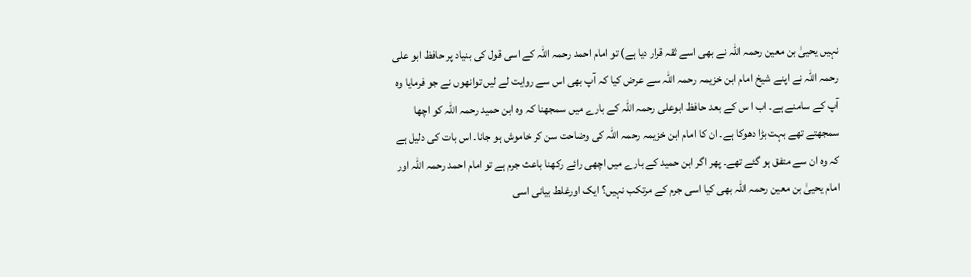نہیں یحییٰ بن معین رحمہ اللہ نے بھی اسے ثقہ قرار دیا ہے) تو امام احمد رحمہ اللہ کے اسی قول کی بنیاد پر حافظ ابو علی رحمہ اللہ نے اپنے شیخ امام ابن خزیمہ رحمہ اللہ سے عرض کیا کہ آپ بھی اس سے روایت لے لیں توانھوں نے جو فرمایا وہ آپ کے سامنے ہے۔ اب ا س کے بعد حافظ ابوعلی رحمہ اللہ کے بارے میں سمجھنا کہ وہ ابن حمید رحمہ اللہ کو اچھا سمجھتے تھے بہت بڑا دھوکا ہے۔ ان کا امام ابن خزیمہ رحمہ اللہ کی وضاحت سن کر خاموش ہو جانا۔ اس بات کی دلیل ہے کہ وہ ان سے متفق ہو گئے تھے۔ پھر اگر ابن حمید کے بارے میں اچھی رائے رکھنا باعث جرم ہے تو امام احمد رحمہ اللہ اور امام یحییٰ بن معین رحمہ اللہ بھی کیا اسی جرم کے مرتکب نہیں؟ ایک اورغلط بیانی اسی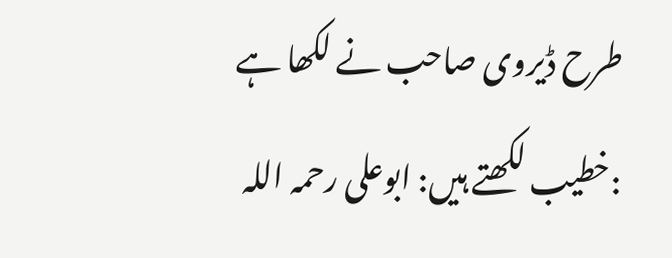طرح ڈیروی صاحب نے لکھا ہے :خطیب لکھتے ہیں: ابوعلی رحمہ اللہ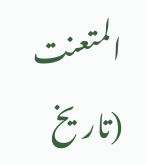المتعنت (تاریخ